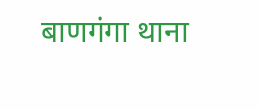बाणगंगा थाना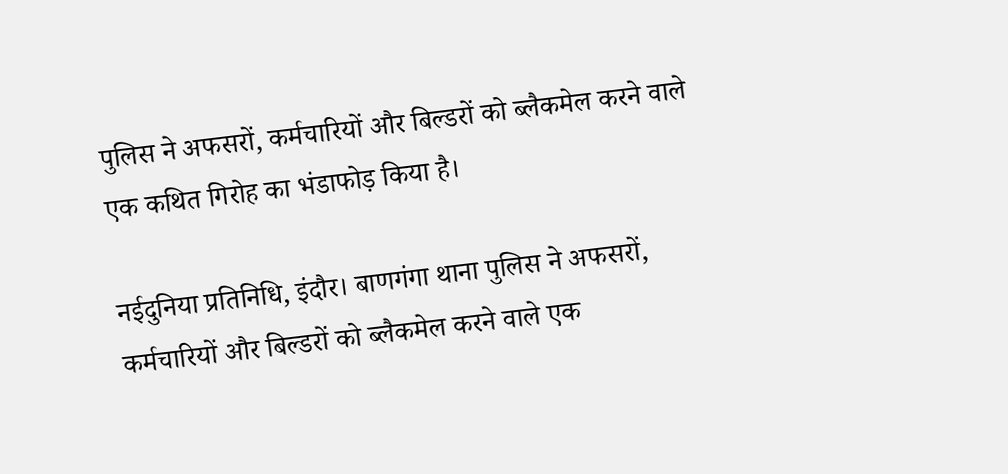पुलिस ने अफसरों, कर्मचारियों और बिल्डरों को ब्लैकमेल करने वाले एक कथित गिरोह का भंडाफोड़ किया है।

नईदुनिया प्रतिनिधि, इंदौर। बाणगंगा थाना पुलिस ने अफसरों, कर्मचारियों और बिल्डरों को ब्लैकमेल करने वाले एक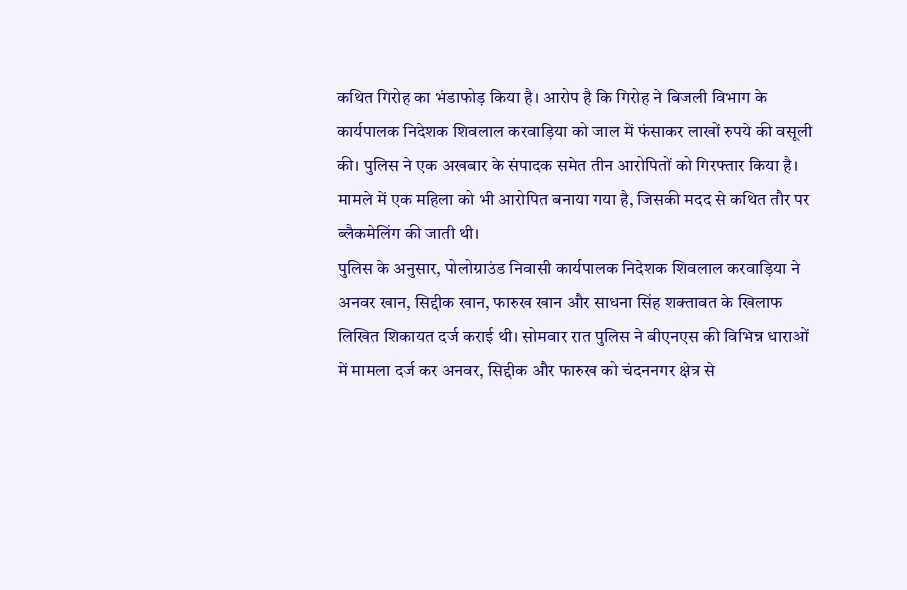कथित गिरोह का भंडाफोड़ किया है। आरोप है कि गिरोह ने बिजली विभाग के कार्यपालक निदेशक शिवलाल करवाड़िया को जाल में फंसाकर लाखों रुपये की वसूली की। पुलिस ने एक अखबार के संपादक समेत तीन आरोपितों को गिरफ्तार किया है। मामले में एक महिला को भी आरोपित बनाया गया है, जिसकी मदद से कथित तौर पर ब्लैकमेलिंग की जाती थी।
पुलिस के अनुसार, पोलोग्राउंड निवासी कार्यपालक निदेशक शिवलाल करवाड़िया ने अनवर खान, सिद्दीक खान, फारुख खान और साधना सिंह शक्तावत के खिलाफ लिखित शिकायत दर्ज कराई थी। सोमवार रात पुलिस ने बीएनएस की विभिन्न धाराओं में मामला दर्ज कर अनवर, सिद्दीक और फारुख को चंदननगर क्षेत्र से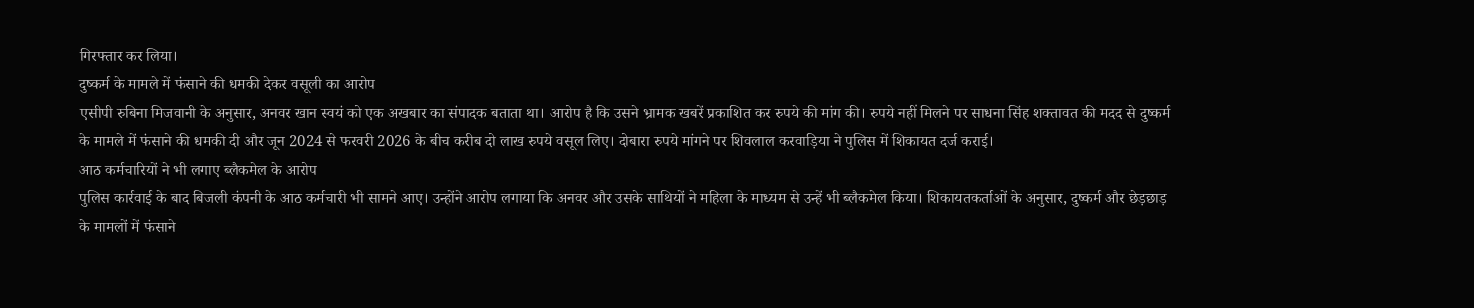गिरफ्तार कर लिया।
दुष्कर्म के मामले में फंसाने की धमकी देकर वसूली का आरोप
एसीपी रुबिना मिजवानी के अनुसार, अनवर खान स्वयं को एक अखबार का संपादक बताता था। आरोप है कि उसने भ्रामक खबरें प्रकाशित कर रुपये की मांग की। रुपये नहीं मिलने पर साधना सिंह शक्तावत की मदद से दुष्कर्म के मामले में फंसाने की धमकी दी और जून 2024 से फरवरी 2026 के बीच करीब दो लाख रुपये वसूल लिए। दोबारा रुपये मांगने पर शिवलाल करवाड़िया ने पुलिस में शिकायत दर्ज कराई।
आठ कर्मचारियों ने भी लगाए ब्लैकमेल के आरोप
पुलिस कार्रवाई के बाद बिजली कंपनी के आठ कर्मचारी भी सामने आए। उन्होंने आरोप लगाया कि अनवर और उसके साथियों ने महिला के माध्यम से उन्हें भी ब्लैकमेल किया। शिकायतकर्ताओं के अनुसार, दुष्कर्म और छेड़छाड़ के मामलों में फंसाने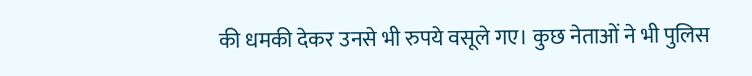की धमकी देकर उनसे भी रुपये वसूले गए। कुछ नेताओं ने भी पुलिस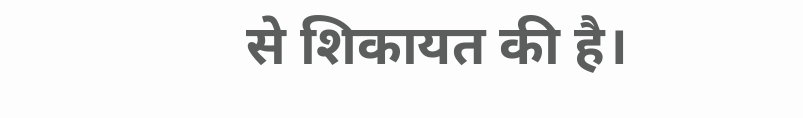से शिकायत की है।